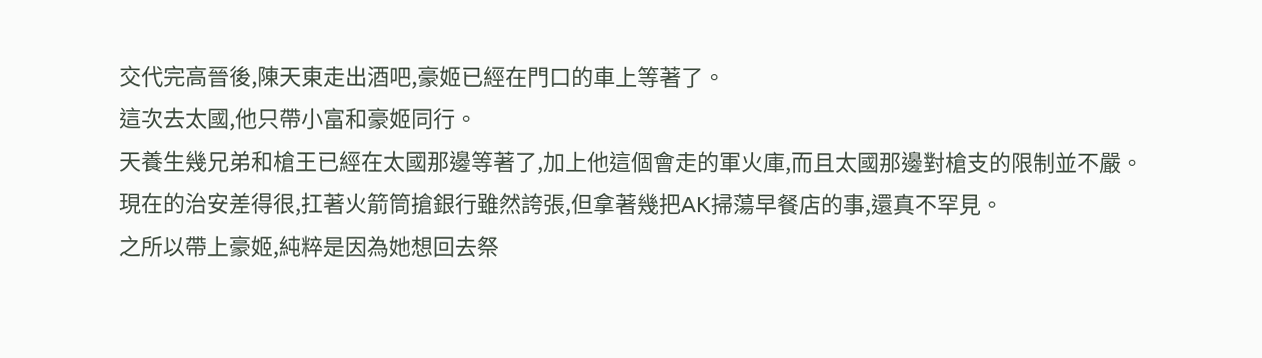交代完高晉後,陳天東走出酒吧,豪姬已經在門口的車上等著了。
這次去太國,他只帶小富和豪姬同行。
天養生幾兄弟和槍王已經在太國那邊等著了,加上他這個會走的軍火庫,而且太國那邊對槍支的限制並不嚴。
現在的治安差得很,扛著火箭筒搶銀行雖然誇張,但拿著幾把AK掃蕩早餐店的事,還真不罕見。
之所以帶上豪姬,純粹是因為她想回去祭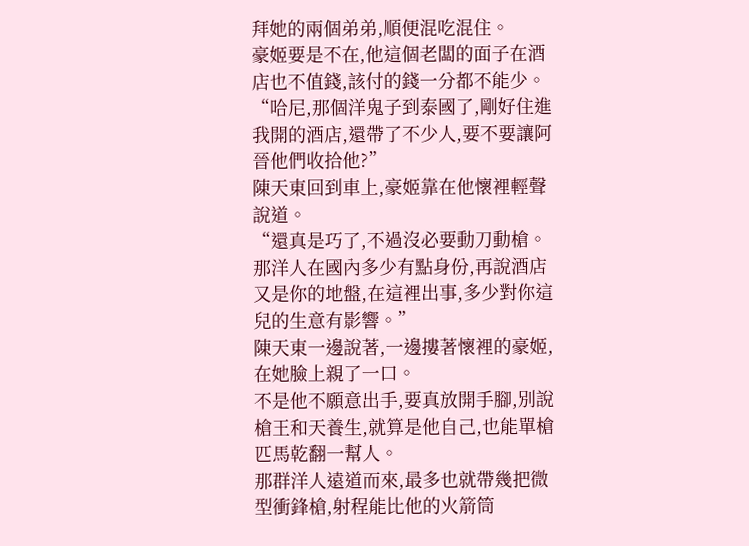拜她的兩個弟弟,順便混吃混住。
豪姬要是不在,他這個老闆的面子在酒店也不值錢,該付的錢一分都不能少。
“哈尼,那個洋鬼子到泰國了,剛好住進我開的酒店,還帶了不少人,要不要讓阿晉他們收拾他?”
陳天東回到車上,豪姬靠在他懷裡輕聲說道。
“還真是巧了,不過沒必要動刀動槍。那洋人在國內多少有點身份,再說酒店又是你的地盤,在這裡出事,多少對你這兒的生意有影響。”
陳天東一邊說著,一邊摟著懷裡的豪姬,在她臉上親了一口。
不是他不願意出手,要真放開手腳,別說槍王和天養生,就算是他自己,也能單槍匹馬乾翻一幫人。
那群洋人遠道而來,最多也就帶幾把微型衝鋒槍,射程能比他的火箭筒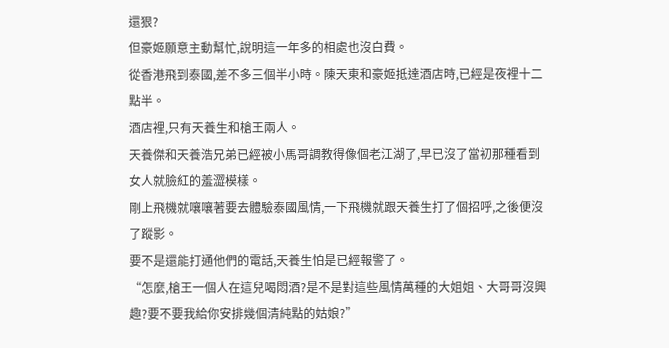還狠?
但豪姬願意主動幫忙,說明這一年多的相處也沒白費。
從香港飛到泰國,差不多三個半小時。陳天東和豪姬抵達酒店時,已經是夜裡十二點半。
酒店裡,只有天養生和槍王兩人。
天養傑和天養浩兄弟已經被小馬哥調教得像個老江湖了,早已沒了當初那種看到女人就臉紅的羞澀模樣。
剛上飛機就嚷嚷著要去體驗泰國風情,一下飛機就跟天養生打了個招呼,之後便沒了蹤影。
要不是還能打通他們的電話,天養生怕是已經報警了。
“怎麼,槍王一個人在這兒喝悶酒?是不是對這些風情萬種的大姐姐、大哥哥沒興趣?要不要我給你安排幾個清純點的姑娘?”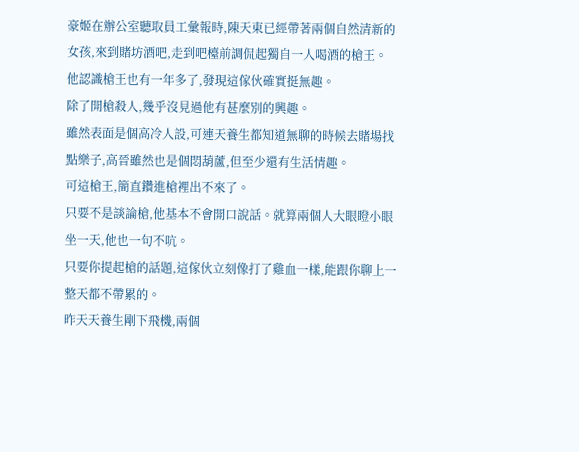豪姬在辦公室聽取員工彙報時,陳天東已經帶著兩個自然清新的女孩,來到賭坊酒吧,走到吧檯前調侃起獨自一人喝酒的槍王。
他認識槍王也有一年多了,發現這傢伙確實挺無趣。
除了開槍殺人,幾乎沒見過他有甚麼別的興趣。
雖然表面是個高冷人設,可連天養生都知道無聊的時候去賭場找點樂子,高晉雖然也是個悶葫蘆,但至少還有生活情趣。
可這槍王,簡直鑽進槍裡出不來了。
只要不是談論槍,他基本不會開口說話。就算兩個人大眼瞪小眼坐一天,他也一句不吭。
只要你提起槍的話題,這傢伙立刻像打了雞血一樣,能跟你聊上一整天都不帶累的。
昨天天養生剛下飛機,兩個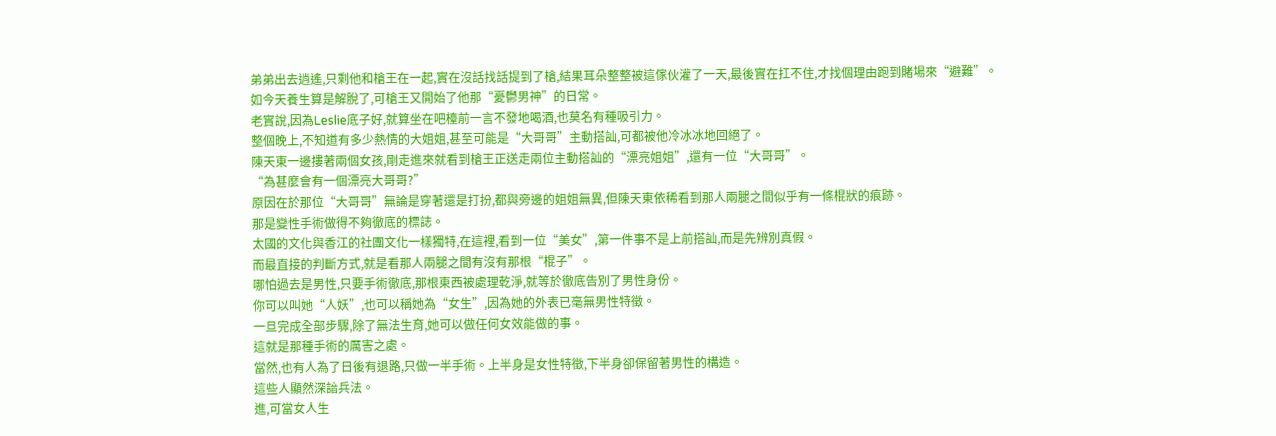弟弟出去逍遙,只剩他和槍王在一起,實在沒話找話提到了槍,結果耳朵整整被這傢伙灌了一天,最後實在扛不住,才找個理由跑到賭場來“避難”。
如今天養生算是解脫了,可槍王又開始了他那“憂鬱男神”的日常。
老實說,因為Leslie底子好,就算坐在吧檯前一言不發地喝酒,也莫名有種吸引力。
整個晚上,不知道有多少熱情的大姐姐,甚至可能是“大哥哥”主動搭訕,可都被他冷冰冰地回絕了。
陳天東一邊摟著兩個女孩,剛走進來就看到槍王正送走兩位主動搭訕的“漂亮姐姐”,還有一位“大哥哥”。
“為甚麼會有一個漂亮大哥哥?”
原因在於那位“大哥哥”無論是穿著還是打扮,都與旁邊的姐姐無異,但陳天東依稀看到那人兩腿之間似乎有一條棍狀的痕跡。
那是變性手術做得不夠徹底的標誌。
太國的文化與香江的社團文化一樣獨特,在這裡,看到一位“美女”,第一件事不是上前搭訕,而是先辨別真假。
而最直接的判斷方式,就是看那人兩腿之間有沒有那根“棍子”。
哪怕過去是男性,只要手術徹底,那根東西被處理乾淨,就等於徹底告別了男性身份。
你可以叫她“人妖”,也可以稱她為“女生”,因為她的外表已毫無男性特徵。
一旦完成全部步驟,除了無法生育,她可以做任何女效能做的事。
這就是那種手術的厲害之處。
當然,也有人為了日後有退路,只做一半手術。上半身是女性特徵,下半身卻保留著男性的構造。
這些人顯然深諳兵法。
進,可當女人生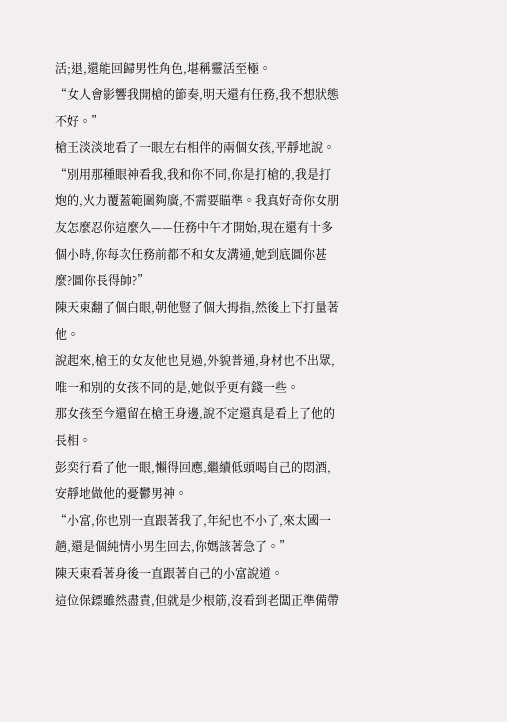活;退,還能回歸男性角色,堪稱靈活至極。
“女人會影響我開槍的節奏,明天還有任務,我不想狀態不好。”
槍王淡淡地看了一眼左右相伴的兩個女孩,平靜地說。
“別用那種眼神看我,我和你不同,你是打槍的,我是打炮的,火力覆蓋範圍夠廣,不需要瞄準。我真好奇你女朋友怎麼忍你這麼久——任務中午才開始,現在還有十多個小時,你每次任務前都不和女友溝通,她到底圖你甚麼?圖你長得帥?”
陳天東翻了個白眼,朝他豎了個大拇指,然後上下打量著他。
說起來,槍王的女友他也見過,外貌普通,身材也不出眾,唯一和別的女孩不同的是,她似乎更有錢一些。
那女孩至今還留在槍王身邊,說不定還真是看上了他的長相。
彭奕行看了他一眼,懶得回應,繼續低頭喝自己的悶酒,安靜地做他的憂鬱男神。
“小富,你也別一直跟著我了,年紀也不小了,來太國一趟,還是個純情小男生回去,你媽該著急了。”
陳天東看著身後一直跟著自己的小富說道。
這位保鏢雖然盡責,但就是少根筋,沒看到老闆正準備帶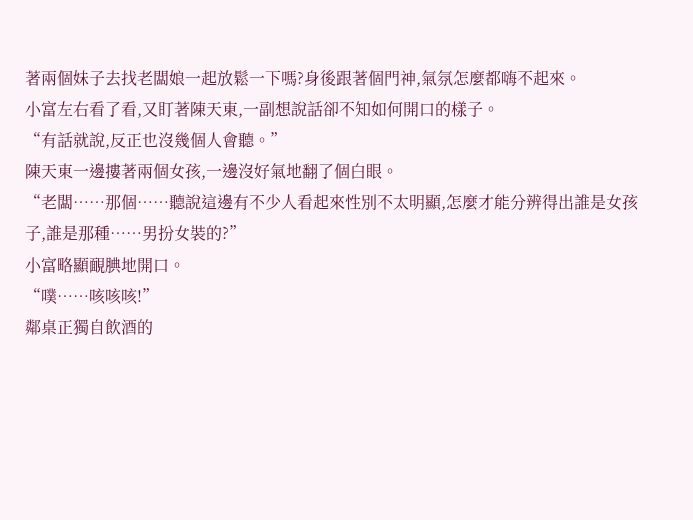著兩個妹子去找老闆娘一起放鬆一下嗎?身後跟著個門神,氣氛怎麼都嗨不起來。
小富左右看了看,又盯著陳天東,一副想說話卻不知如何開口的樣子。
“有話就說,反正也沒幾個人會聽。”
陳天東一邊摟著兩個女孩,一邊沒好氣地翻了個白眼。
“老闆……那個……聽說這邊有不少人看起來性別不太明顯,怎麼才能分辨得出誰是女孩子,誰是那種……男扮女裝的?”
小富略顯靦腆地開口。
“噗……咳咳咳!”
鄰桌正獨自飲酒的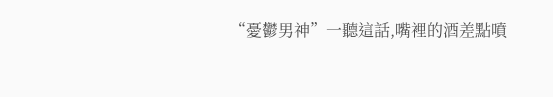“憂鬱男神”一聽這話,嘴裡的酒差點噴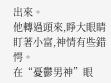出來。
他轉過頭來,睜大眼睛盯著小富,神情有些錯愕。
在“憂鬱男神”眼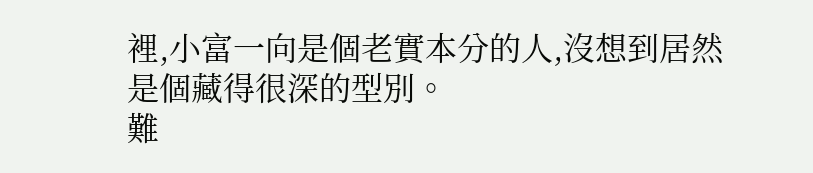裡,小富一向是個老實本分的人,沒想到居然是個藏得很深的型別。
難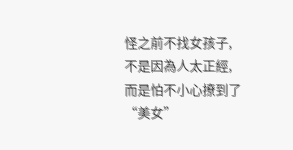怪之前不找女孩子,不是因為人太正經,而是怕不小心撩到了“美女”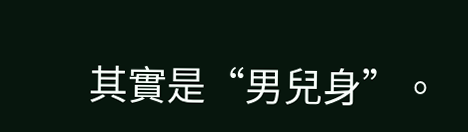其實是“男兒身”。